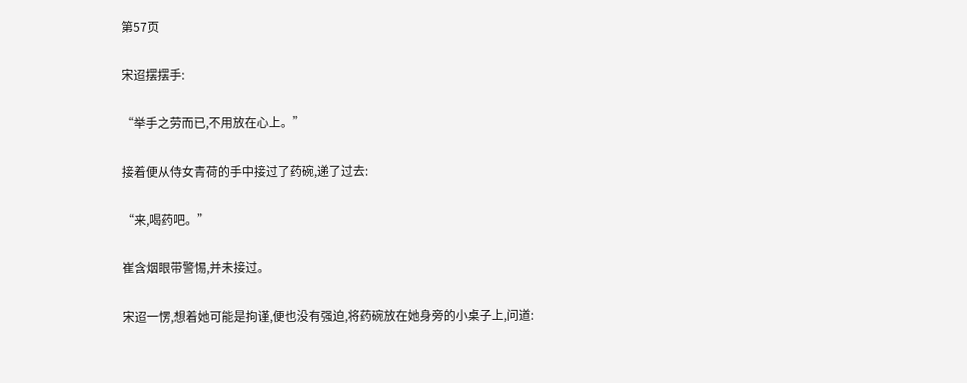第57页

宋迢摆摆手:

“举手之劳而已,不用放在心上。”

接着便从侍女青荷的手中接过了药碗,递了过去:

“来,喝药吧。”

崔含烟眼带警惕,并未接过。

宋迢一愣,想着她可能是拘谨,便也没有强迫,将药碗放在她身旁的小桌子上,问道: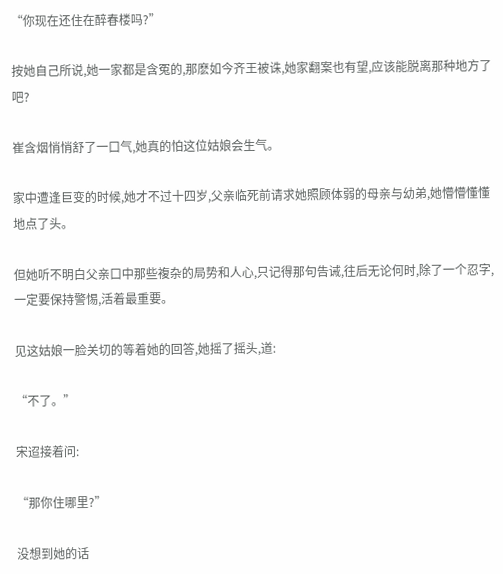“你现在还住在醉春楼吗?”

按她自己所说,她一家都是含冤的,那麽如今齐王被诛,她家翻案也有望,应该能脱离那种地方了吧?

崔含烟悄悄舒了一口气,她真的怕这位姑娘会生气。

家中遭逢巨变的时候,她才不过十四岁,父亲临死前请求她照顾体弱的母亲与幼弟,她懵懵懂懂地点了头。

但她听不明白父亲口中那些複杂的局势和人心,只记得那句告诫,往后无论何时,除了一个忍字,一定要保持警惕,活着最重要。

见这姑娘一脸关切的等着她的回答,她摇了摇头,道:

“不了。”

宋迢接着问:

“那你住哪里?”

没想到她的话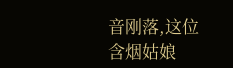音刚落,这位含烟姑娘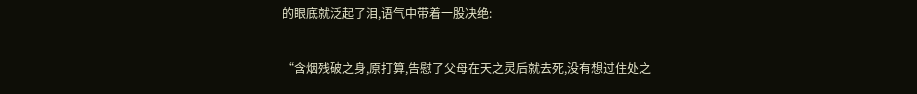的眼底就泛起了泪,语气中带着一股决绝:

“含烟残破之身,原打算,告慰了父母在天之灵后就去死,没有想过住处之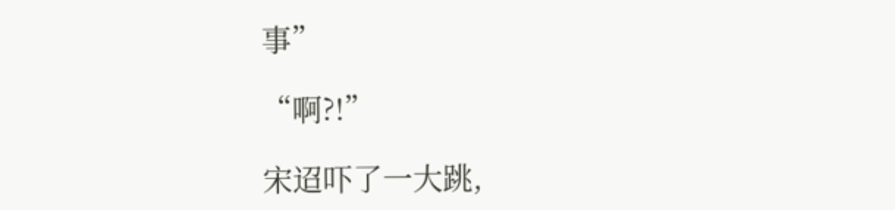事”

“啊?!”

宋迢吓了一大跳,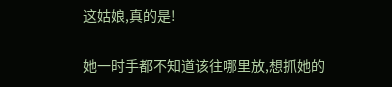这姑娘,真的是!

她一时手都不知道该往哪里放,想抓她的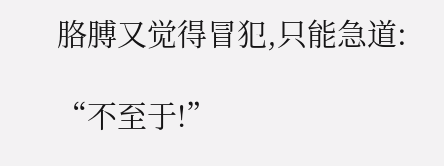胳膊又觉得冒犯,只能急道:

“不至于!”